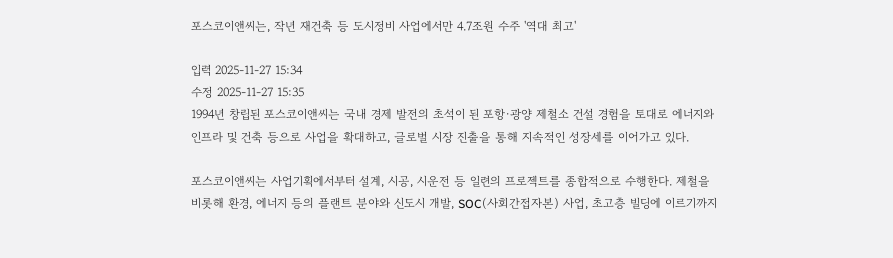포스코이앤씨는, 작년 재건축 등 도시정비 사업에서만 4.7조원 수주 '역대 최고'

입력 2025-11-27 15:34
수정 2025-11-27 15:35
1994년 창립된 포스코이앤씨는 국내 경제 발전의 초석이 된 포항·광양 제철소 건설 경험을 토대로 에너지와 인프라 및 건축 등으로 사업을 확대하고, 글로벌 시장 진출을 통해 지속적인 성장세를 이어가고 있다.

포스코이앤씨는 사업기획에서부터 설계, 시공, 시운전 등 일련의 프로젝트를 종합적으로 수행한다. 제철을 비롯해 환경, 에너지 등의 플랜트 분야와 신도시 개발, SOC(사회간접자본) 사업, 초고층 빌딩에 이르기까지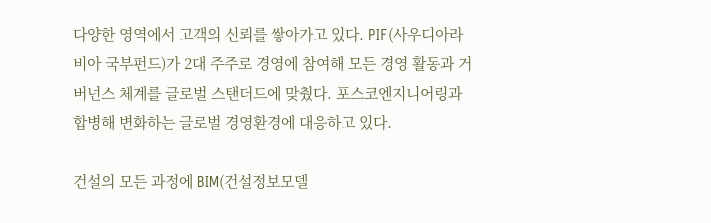다양한 영역에서 고객의 신뢰를 쌓아가고 있다. PIF(사우디아라비아 국부펀드)가 2대 주주로 경영에 참여해 모든 경영 활동과 거버넌스 체계를 글로벌 스탠더드에 맞췄다. 포스코엔지니어링과 합병해 변화하는 글로벌 경영환경에 대응하고 있다.

건설의 모든 과정에 BIM(건설정보모델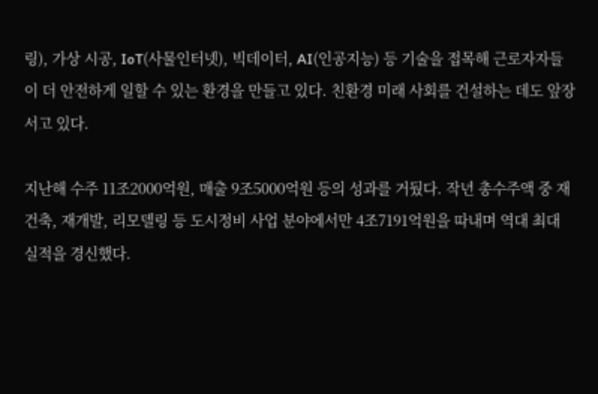링), 가상 시공, IoT(사물인터넷), 빅데이터, AI(인공지능) 등 기술을 접목해 근로자자들이 더 안전하게 일할 수 있는 환경을 만들고 있다. 친환경 미래 사회를 건설하는 데도 앞장서고 있다.

지난해 수주 11조2000억원, 매출 9조5000억원 등의 성과를 거뒀다. 작년 총수주액 중 재건축, 재개발, 리모델링 등 도시정비 사업 분야에서만 4조7191억원을 따내며 역대 최대 실적을 경신했다.